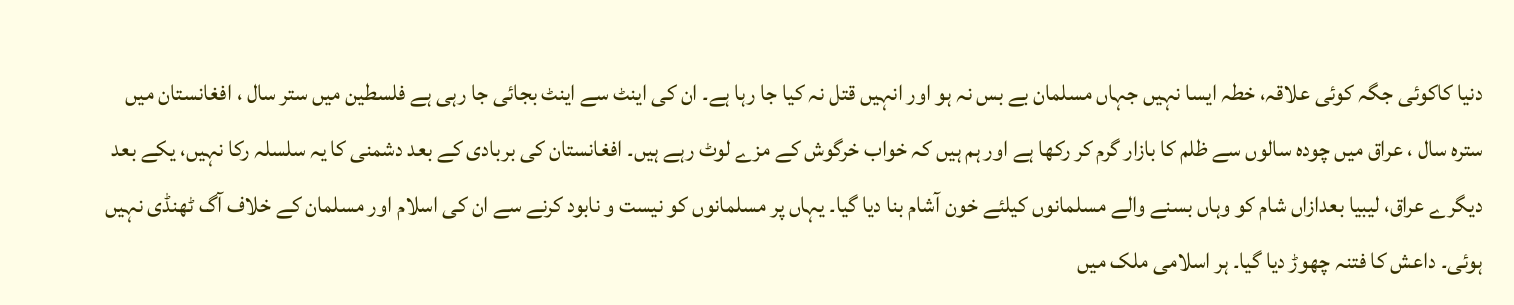دنیا کاکوئی جگہ کوئی علاقہ، خطہ ایسا نہیں جہاں مسلمان بے بس نہ ہو اور انہیں قتل نہ کیا جا رہا ہے۔ ان کی اینٹ سے اینٹ بجائی جا رہی ہے فلسطین میں ستر سال ، افغانستان میں سترہ سال ، عراق میں چودہ سالوں سے ظلم کا بازار گرم کر رکھا ہے اور ہم ہیں کہ خواب خرگوش کے مزے لوٹ رہے ہیں۔ افغانستان کی بربادی کے بعد دشمنی کا یہ سلسلہ رکا نہیں، یکے بعد دیگرے عراق، لیبیا بعدازاں شام کو وہاں بسنے والے مسلمانوں کیلئے خون آشام بنا دیا گیا۔ یہاں پر مسلمانوں کو نیست و نابود کرنے سے ان کی اسلام اور مسلمان کے خلاف آگ ٹھنڈی نہیں ہوئی۔ داعش کا فتنہ چھوڑ دیا گیا۔ ہر اسلامی ملک میں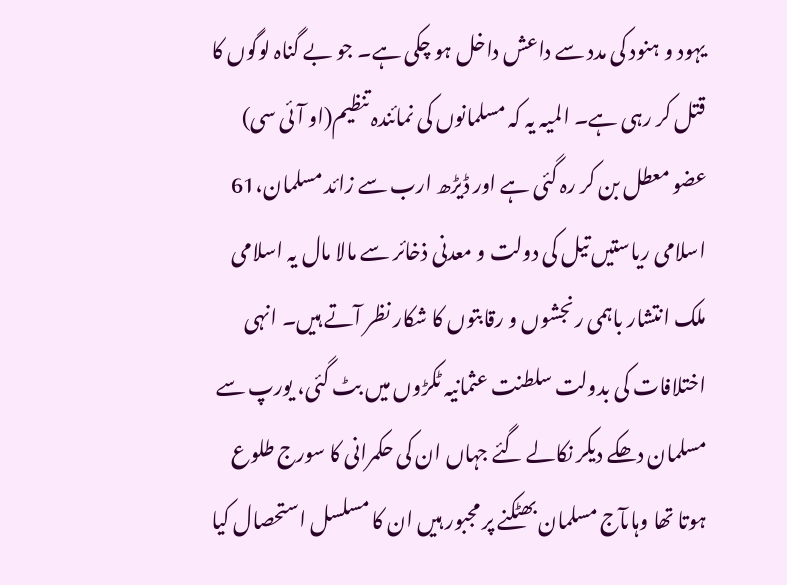یہود و ہنود کی مدد سے داعش داخل ہو چکی ہے۔ جو بے گناہ لوگوں کا قتل کر رہی ہے۔ المیہ یہ کہ مسلمانوں کی نمائندہ تنظیم(او آئی سی) عضو معطل بن کر رہ گئی ہے اور ڈیڑھ ارب سے زائد مسلمان،61 اسلامی ریاستیں تیل کی دولت و معدنی ذخائر سے مالا مال یہ اسلامی ملک انتشار باہمی رنجشوں و رقابتوں کا شکار نظر آتے ہیں۔ انہی اختلافات کی بدولت سلطنت عثمانیہ ٹکڑوں میں بٹ گئی، یورپ سے مسلمان دھکے دیکر نکالے گئے جہاں ان کی حکمرانی کا سورج طلوع ہوتا تھا وہاںآج مسلمان بھٹکنے پر مجبور ہیں ان کا مسلسل استحصال کیا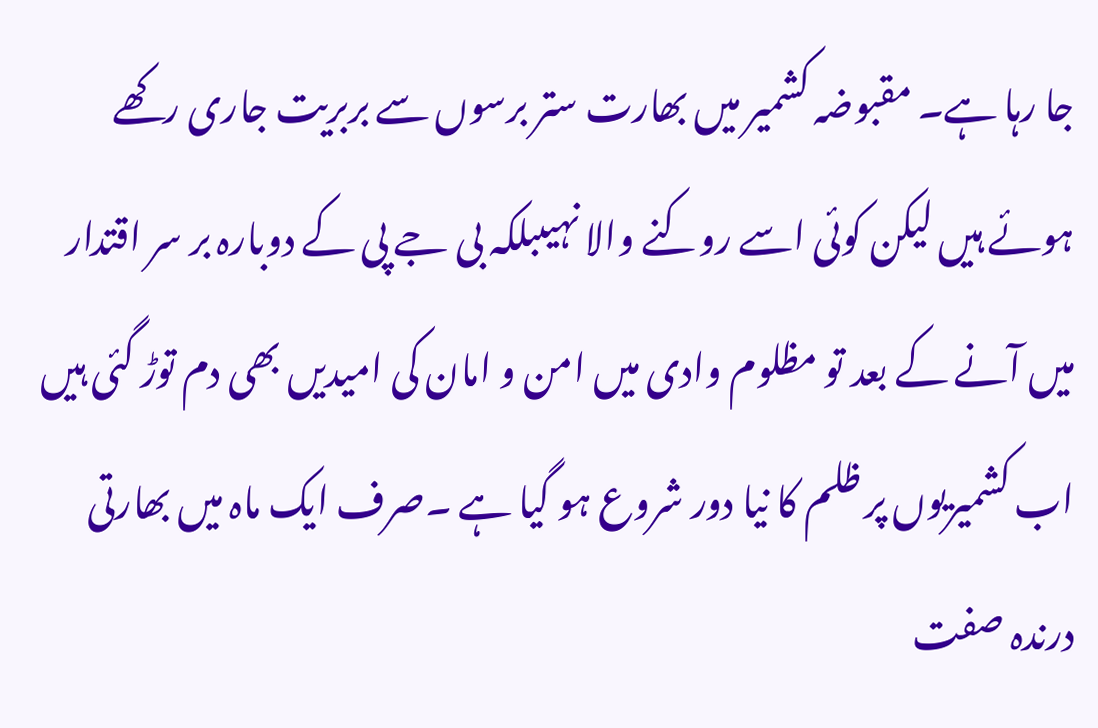جا رہا ہے۔ مقبوضہ کشمیر میں بھارت ستر برسوں سے بربریت جاری رکھے ہوئے ہیں لیکن کوئی اسے روکنے والا نہیںبلکہ بی جے پی کے دوبارہ بر سر اقتدار میں آنے کے بعد تو مظلوم وادی میں امن و امان کی امیدیں بھی دم توڑ گئی ہیں اب کشمیریوں پر ظلم کا نیا دور شروع ہو گیا ہے ۔صرف ایک ماہ میں بھارتی درندہ صفت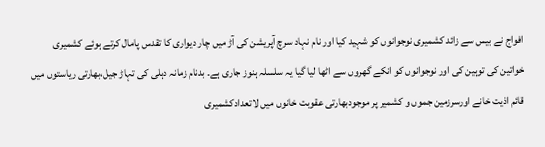افواج نے بیس سے زائد کشمیری نوجوانوں کو شہید کیا اور نام نہاد سرچ آپریشن کی آڑ میں چار دیواری کا تقدس پامال کرتے ہوئے کشمیری خواتین کی توہین کی اور نوجوانوں کو انکے گھروں سے اٹھا لیا گیا یہ سلسلہ ہنوز جاری ہے۔ بدنام زمانہ دہلی کی تہاڑ جیل،بھارتی ریاستوں میں قائم اذیت خانے اورسرزمین جموں و کشمیر پر موجودبھارتی عقوبت خانوں میں لاتعدادکشمیری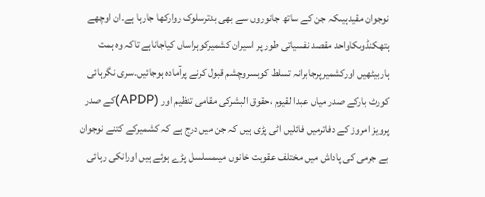نوجوان مقیدہیںکہ جن کے ساتھ جانوروں سے بھی بدترسلوک روارکھا جارہا ہے۔ان اوچھے ہتھکنڈوںکاواحد مقصد نفسیاتی طور پر اسیران کشمیرکوہراساں کیاجاناہے تاکہ وہ ہمت ہاربیٹھیں اورکشمیرپرجابرانہ تسلط کوبسروچشم قبول کرنے پرآمادہ ہوجائیں۔سری نگرہائی کورٹ بارکے صدر میاں عبدا لقیوم ،حقوق البشرکی مقامی تنظیم اور (APDP)کے صدر پرویز امروز کے دفاترمیں فائلیں اٹی پڑی ہیں کہ جن میں درج ہے کہ کشمیرکے کتنے نوجوان بے جرمی کی پاداش میں مختلف عقوبت خانوں میںمسلسل پڑے ہوئے ہیں اورانکی رہائی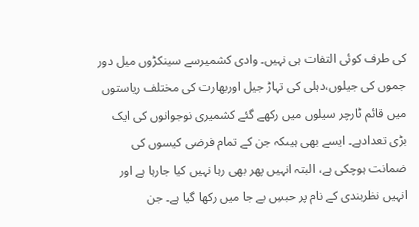کی طرف کوئی التفات ہی نہیں۔ وادی کشمیرسے سینکڑوں میل دور جموں کی جیلوں،دہلی کی تہاڑ جیل اوربھارت کی مختلف ریاستوں میں قائم ٹارچر سیلوں میں رکھے گئے کشمیری نوجوانوں کی ایک بڑی تعدادہے۔ ایسے بھی ہیںکہ جن کے تمام فرضی کیسوں کی ضمانت ہوچکی ہے، البتہ انہیں پھر بھی رہا نہیں کیا جارہا ہے اور انہیں نظربندی کے نام پر حبسِ بے جا میں رکھا گیا ہے۔ جن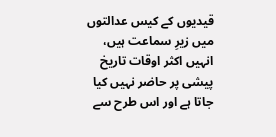قیدیوں کے کیس عدالتوں میں زیرِ سماعت ہیں، انہیں اکثر اوقات تاریخ پیشی پر حاضر نہیں کیا جاتا ہے اور اس طرح سے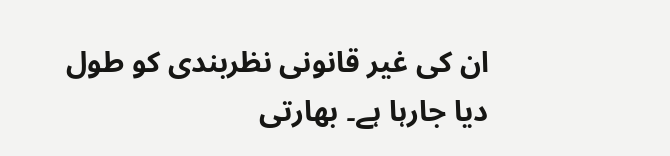ان کی غیر قانونی نظربندی کو طول دیا جارہا ہے۔ بھارتی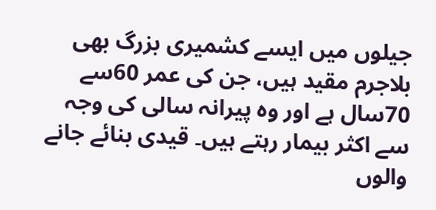جیلوں میں ایسے کشمیری بزرگ بھی بلاجرم مقید ہیں، جن کی عمر 60سے 70سال ہے اور وہ پیرانہ سالی کی وجہ سے اکثر بیمار رہتے ہیں۔ قیدی بنائے جانے والوں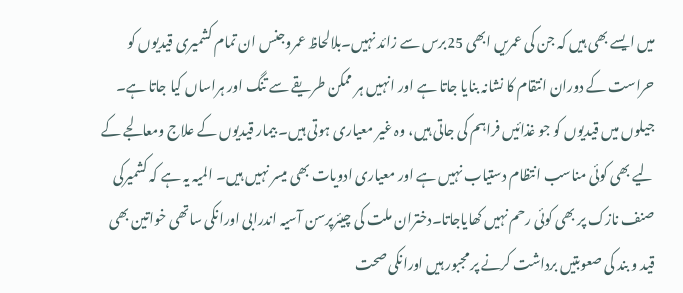میں ایسے بھی ہیں کہ جن کی عمریں ابھی 25برس سے زائد نہیں۔بلالحاظ عمروجنس ان تمام کشمیری قیدیوں کو حراست کے دوران انتقام کا نشانہ بنایا جاتا ہے اور انہیں ہر ممکن طریقے سے تنگ اور ہراساں کیا جاتا ہے۔ جیلوں میں قیدیوں کو جو غذائیں فراہم کی جاتی ہیں، وہ غیر معیاری ہوتی ہیں۔ بیمار قیدیوں کے علاج ومعالجے کے لیے بھی کوئی مناسب انتظام دستیاب نہیں ہے اور معیاری ادویات بھی میسر نہیں ہیں۔ المیہ یہ ہے کہ کشمیرکی صنف نازک پر بھی کوئی رحم نہیں کھایاجاتا۔دختران ملت کی چیئرپرسن آسیہ اندرابی اورانکی ساتھی خواتین بھی قید و بند کی صعوبتیں برداشت کرنے پر مجبور ہیں اورانکی صحت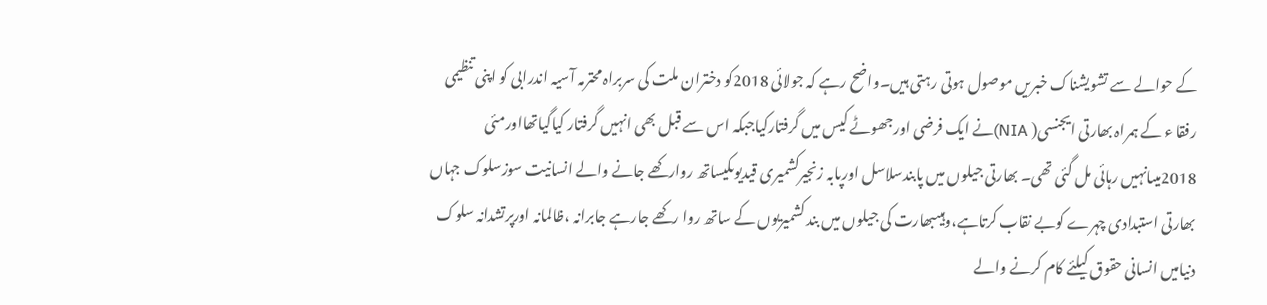کے حوالے سے تشویشناک خبریں موصول ہوتی رہتی ہیں۔واضح رہے کہ جولائی 2018کو دختران ملت کی سربراہ محترمہ آسیہ اندرابی کو اپنی تنظیمی رفقا ء کے ہمراہ بھارتی ایجنسی( NIA)نے ایک فرضی اورجھوٹے کیس میں گرفتارکیاجبکہ اس سے قبل بھی انہیں گرفتار کیاگیاتھااورمئی 2018میںانہیں رہائی مل گئی تھی۔ بھارتی جیلوں میں پابندسلاسل اورپابہ زنجیرکشمیری قیدیوںکیساتھ روارکھے جانے والے انسانیت سوزسلوک جہاں بھارتی استبدادی چہرے کوبے نقاب کرتاہے،وہیںبھارت کی جیلوں میں بند کشمیریوں کے ساتھ روا رکھے جارہے جابرانہ ،ظالمانہ اورپرتشدانہ سلوک دنیامیں انسانی حقوق کیلئے کام کرنے والے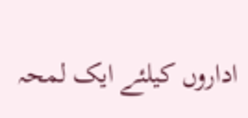اداروں کیلئے ایک لمحہ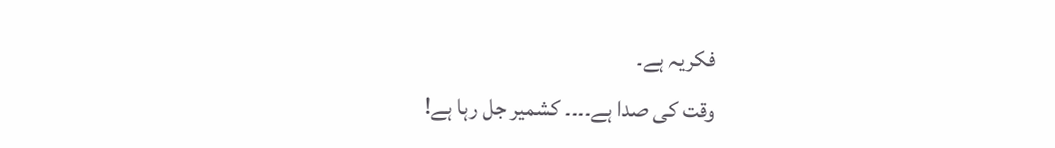فکریہ ہے۔
وقت کی صدا ہے۔۔۔۔ کشمیر جل رہا ہے!